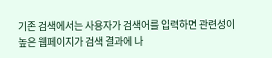기존 검색에서는 사용자가 검색어를 입력하면 관련성이 높은 웹페이지가 검색 결과에 나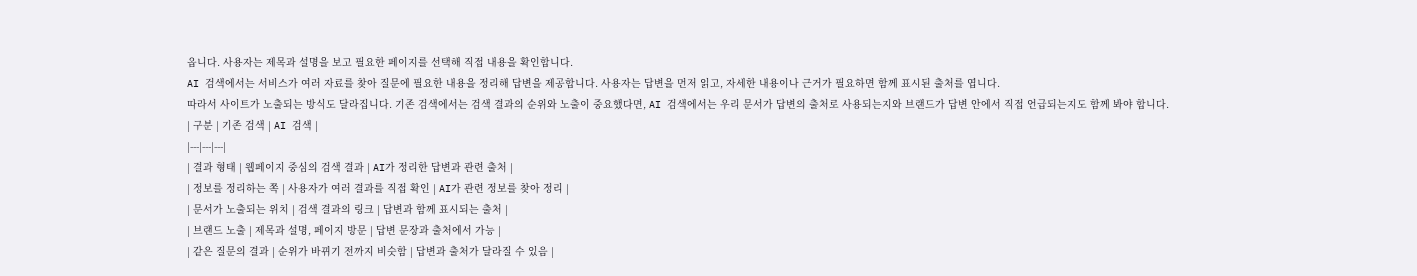옵니다. 사용자는 제목과 설명을 보고 필요한 페이지를 선택해 직접 내용을 확인합니다.
AI 검색에서는 서비스가 여러 자료를 찾아 질문에 필요한 내용을 정리해 답변을 제공합니다. 사용자는 답변을 먼저 읽고, 자세한 내용이나 근거가 필요하면 함께 표시된 출처를 엽니다.
따라서 사이트가 노출되는 방식도 달라집니다. 기존 검색에서는 검색 결과의 순위와 노출이 중요했다면, AI 검색에서는 우리 문서가 답변의 출처로 사용되는지와 브랜드가 답변 안에서 직접 언급되는지도 함께 봐야 합니다.
| 구분 | 기존 검색 | AI 검색 |
|---|---|---|
| 결과 형태 | 웹페이지 중심의 검색 결과 | AI가 정리한 답변과 관련 출처 |
| 정보를 정리하는 쪽 | 사용자가 여러 결과를 직접 확인 | AI가 관련 정보를 찾아 정리 |
| 문서가 노출되는 위치 | 검색 결과의 링크 | 답변과 함께 표시되는 출처 |
| 브랜드 노출 | 제목과 설명, 페이지 방문 | 답변 문장과 출처에서 가능 |
| 같은 질문의 결과 | 순위가 바뀌기 전까지 비슷함 | 답변과 출처가 달라질 수 있음 |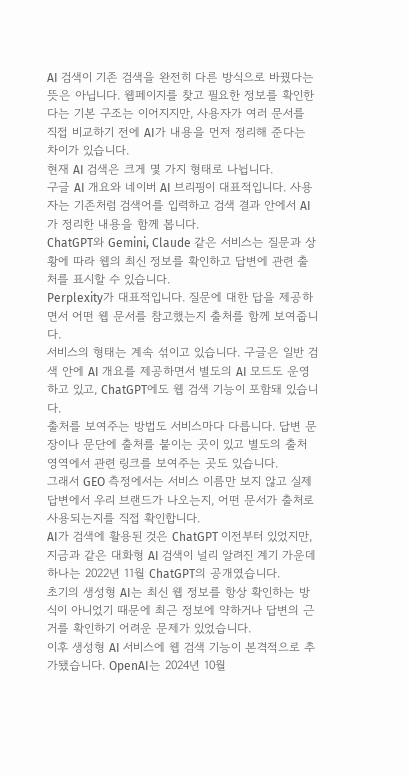AI 검색이 기존 검색을 완전히 다른 방식으로 바꿨다는 뜻은 아닙니다. 웹페이지를 찾고 필요한 정보를 확인한다는 기본 구조는 이어지지만, 사용자가 여러 문서를 직접 비교하기 전에 AI가 내용을 먼저 정리해 준다는 차이가 있습니다.
현재 AI 검색은 크게 몇 가지 형태로 나뉩니다.
구글 AI 개요와 네이버 AI 브리핑이 대표적입니다. 사용자는 기존처럼 검색어를 입력하고 검색 결과 안에서 AI가 정리한 내용을 함께 봅니다.
ChatGPT와 Gemini, Claude 같은 서비스는 질문과 상황에 따라 웹의 최신 정보를 확인하고 답변에 관련 출처를 표시할 수 있습니다.
Perplexity가 대표적입니다. 질문에 대한 답을 제공하면서 어떤 웹 문서를 참고했는지 출처를 함께 보여줍니다.
서비스의 형태는 계속 섞이고 있습니다. 구글은 일반 검색 안에 AI 개요를 제공하면서 별도의 AI 모드도 운영하고 있고, ChatGPT에도 웹 검색 기능이 포함돼 있습니다.
출처를 보여주는 방법도 서비스마다 다릅니다. 답변 문장이나 문단에 출처를 붙이는 곳이 있고 별도의 출처 영역에서 관련 링크를 보여주는 곳도 있습니다.
그래서 GEO 측정에서는 서비스 이름만 보지 않고 실제 답변에서 우리 브랜드가 나오는지, 어떤 문서가 출처로 사용되는지를 직접 확인합니다.
AI가 검색에 활용된 것은 ChatGPT 이전부터 있었지만, 지금과 같은 대화형 AI 검색이 널리 알려진 계기 가운데 하나는 2022년 11월 ChatGPT의 공개였습니다.
초기의 생성형 AI는 최신 웹 정보를 항상 확인하는 방식이 아니었기 때문에 최근 정보에 약하거나 답변의 근거를 확인하기 어려운 문제가 있었습니다.
이후 생성형 AI 서비스에 웹 검색 기능이 본격적으로 추가됐습니다. OpenAI는 2024년 10월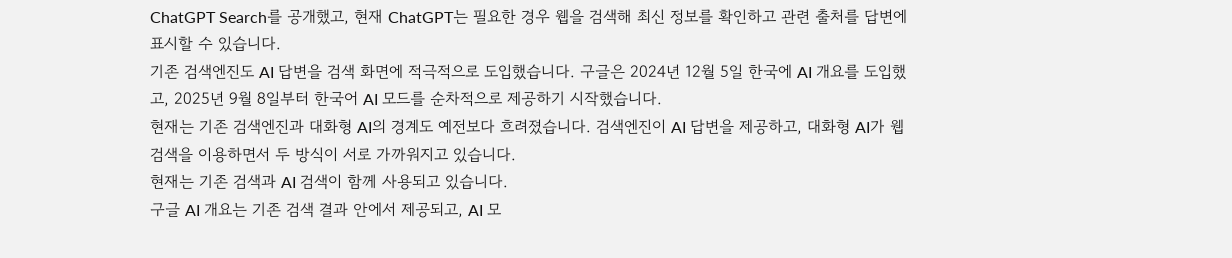ChatGPT Search를 공개했고, 현재 ChatGPT는 필요한 경우 웹을 검색해 최신 정보를 확인하고 관련 출처를 답변에 표시할 수 있습니다.
기존 검색엔진도 AI 답변을 검색 화면에 적극적으로 도입했습니다. 구글은 2024년 12월 5일 한국에 AI 개요를 도입했고, 2025년 9월 8일부터 한국어 AI 모드를 순차적으로 제공하기 시작했습니다.
현재는 기존 검색엔진과 대화형 AI의 경계도 예전보다 흐려졌습니다. 검색엔진이 AI 답변을 제공하고, 대화형 AI가 웹 검색을 이용하면서 두 방식이 서로 가까워지고 있습니다.
현재는 기존 검색과 AI 검색이 함께 사용되고 있습니다.
구글 AI 개요는 기존 검색 결과 안에서 제공되고, AI 모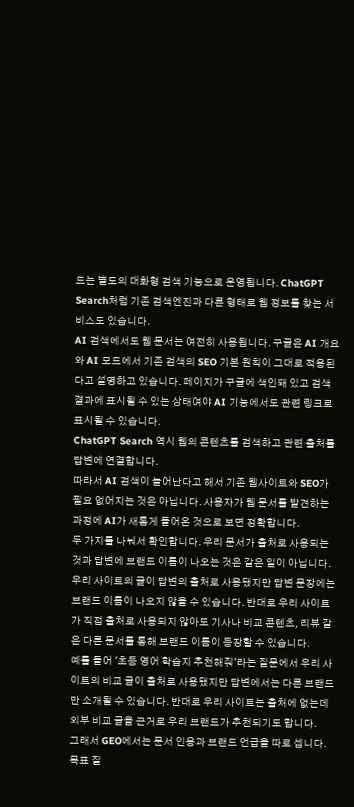드는 별도의 대화형 검색 기능으로 운영됩니다. ChatGPT Search처럼 기존 검색엔진과 다른 형태로 웹 정보를 찾는 서비스도 있습니다.
AI 검색에서도 웹 문서는 여전히 사용됩니다. 구글은 AI 개요와 AI 모드에서 기존 검색의 SEO 기본 원칙이 그대로 적용된다고 설명하고 있습니다. 페이지가 구글에 색인돼 있고 검색 결과에 표시될 수 있는 상태여야 AI 기능에서도 관련 링크로 표시될 수 있습니다.
ChatGPT Search 역시 웹의 콘텐츠를 검색하고 관련 출처를 답변에 연결합니다.
따라서 AI 검색이 늘어난다고 해서 기존 웹사이트와 SEO가 필요 없어지는 것은 아닙니다. 사용자가 웹 문서를 발견하는 과정에 AI가 새롭게 들어온 것으로 보면 정확합니다.
두 가지를 나눠서 확인합니다. 우리 문서가 출처로 사용되는 것과 답변에 브랜드 이름이 나오는 것은 같은 일이 아닙니다.
우리 사이트의 글이 답변의 출처로 사용됐지만 답변 문장에는 브랜드 이름이 나오지 않을 수 있습니다. 반대로 우리 사이트가 직접 출처로 사용되지 않아도 기사나 비교 콘텐츠, 리뷰 같은 다른 문서를 통해 브랜드 이름이 등장할 수 있습니다.
예를 들어 '초등 영어 학습지 추천해줘'라는 질문에서 우리 사이트의 비교 글이 출처로 사용됐지만 답변에서는 다른 브랜드만 소개될 수 있습니다. 반대로 우리 사이트는 출처에 없는데 외부 비교 글을 근거로 우리 브랜드가 추천되기도 합니다.
그래서 GEO에서는 문서 인용과 브랜드 언급을 따로 셉니다.
목표 질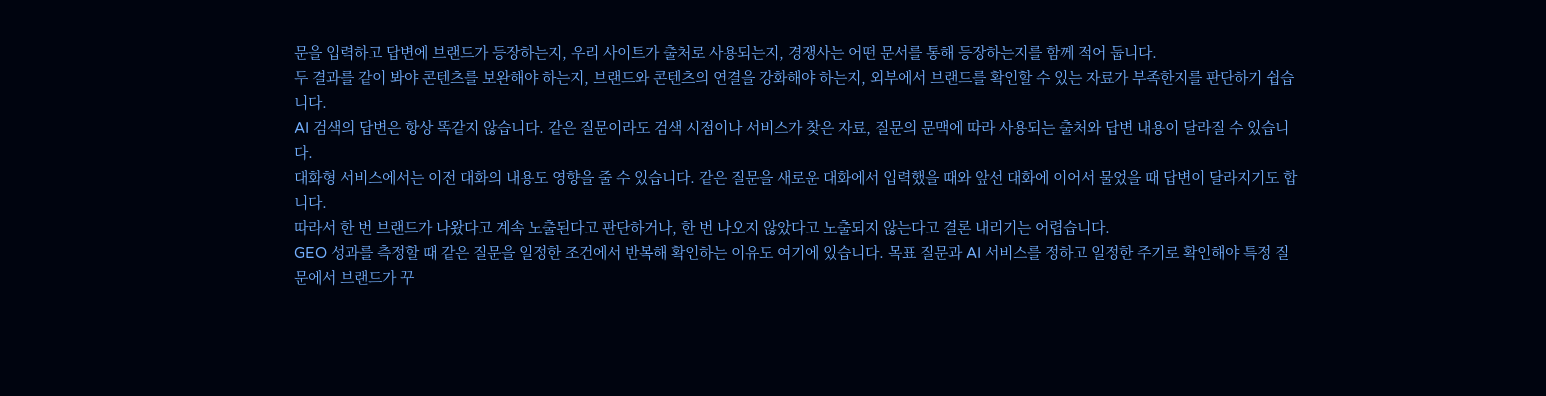문을 입력하고 답변에 브랜드가 등장하는지, 우리 사이트가 출처로 사용되는지, 경쟁사는 어떤 문서를 통해 등장하는지를 함께 적어 둡니다.
두 결과를 같이 봐야 콘텐츠를 보완해야 하는지, 브랜드와 콘텐츠의 연결을 강화해야 하는지, 외부에서 브랜드를 확인할 수 있는 자료가 부족한지를 판단하기 쉽습니다.
AI 검색의 답변은 항상 똑같지 않습니다. 같은 질문이라도 검색 시점이나 서비스가 찾은 자료, 질문의 문맥에 따라 사용되는 출처와 답변 내용이 달라질 수 있습니다.
대화형 서비스에서는 이전 대화의 내용도 영향을 줄 수 있습니다. 같은 질문을 새로운 대화에서 입력했을 때와 앞선 대화에 이어서 물었을 때 답변이 달라지기도 합니다.
따라서 한 번 브랜드가 나왔다고 계속 노출된다고 판단하거나, 한 번 나오지 않았다고 노출되지 않는다고 결론 내리기는 어렵습니다.
GEO 성과를 측정할 때 같은 질문을 일정한 조건에서 반복해 확인하는 이유도 여기에 있습니다. 목표 질문과 AI 서비스를 정하고 일정한 주기로 확인해야 특정 질문에서 브랜드가 꾸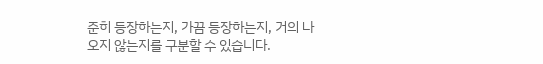준히 등장하는지, 가끔 등장하는지, 거의 나오지 않는지를 구분할 수 있습니다.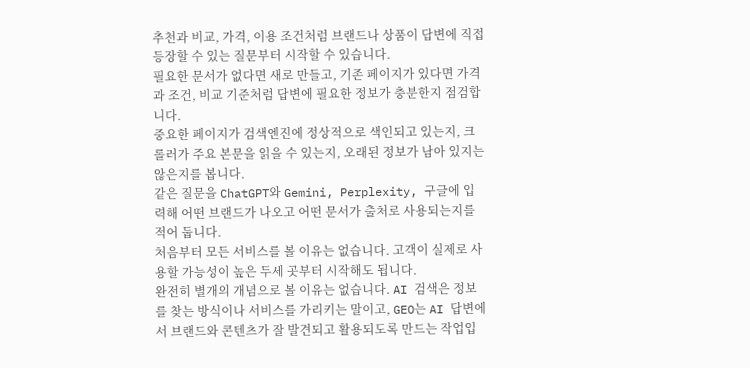추천과 비교, 가격, 이용 조건처럼 브랜드나 상품이 답변에 직접 등장할 수 있는 질문부터 시작할 수 있습니다.
필요한 문서가 없다면 새로 만들고, 기존 페이지가 있다면 가격과 조건, 비교 기준처럼 답변에 필요한 정보가 충분한지 점검합니다.
중요한 페이지가 검색엔진에 정상적으로 색인되고 있는지, 크롤러가 주요 본문을 읽을 수 있는지, 오래된 정보가 남아 있지는 않은지를 봅니다.
같은 질문을 ChatGPT와 Gemini, Perplexity, 구글에 입력해 어떤 브랜드가 나오고 어떤 문서가 출처로 사용되는지를 적어 둡니다.
처음부터 모든 서비스를 볼 이유는 없습니다. 고객이 실제로 사용할 가능성이 높은 두세 곳부터 시작해도 됩니다.
완전히 별개의 개념으로 볼 이유는 없습니다. AI 검색은 정보를 찾는 방식이나 서비스를 가리키는 말이고, GEO는 AI 답변에서 브랜드와 콘텐츠가 잘 발견되고 활용되도록 만드는 작업입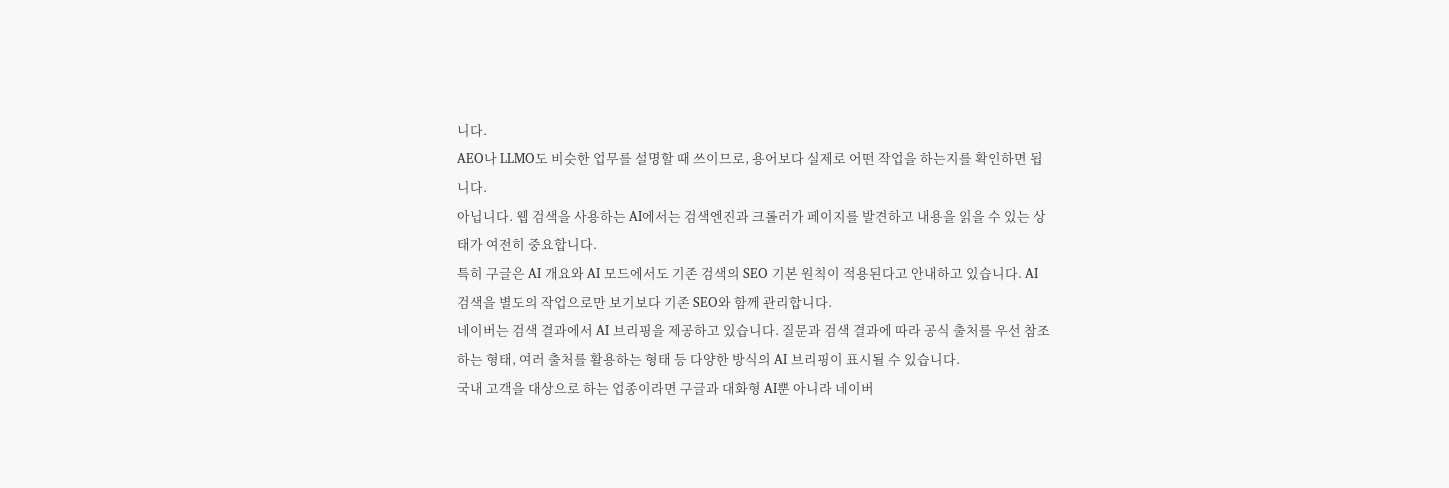니다.
AEO나 LLMO도 비슷한 업무를 설명할 때 쓰이므로, 용어보다 실제로 어떤 작업을 하는지를 확인하면 됩니다.
아닙니다. 웹 검색을 사용하는 AI에서는 검색엔진과 크롤러가 페이지를 발견하고 내용을 읽을 수 있는 상태가 여전히 중요합니다.
특히 구글은 AI 개요와 AI 모드에서도 기존 검색의 SEO 기본 원칙이 적용된다고 안내하고 있습니다. AI 검색을 별도의 작업으로만 보기보다 기존 SEO와 함께 관리합니다.
네이버는 검색 결과에서 AI 브리핑을 제공하고 있습니다. 질문과 검색 결과에 따라 공식 출처를 우선 참조하는 형태, 여러 출처를 활용하는 형태 등 다양한 방식의 AI 브리핑이 표시될 수 있습니다.
국내 고객을 대상으로 하는 업종이라면 구글과 대화형 AI뿐 아니라 네이버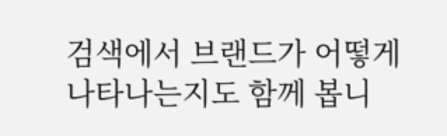검색에서 브랜드가 어떻게 나타나는지도 함께 봅니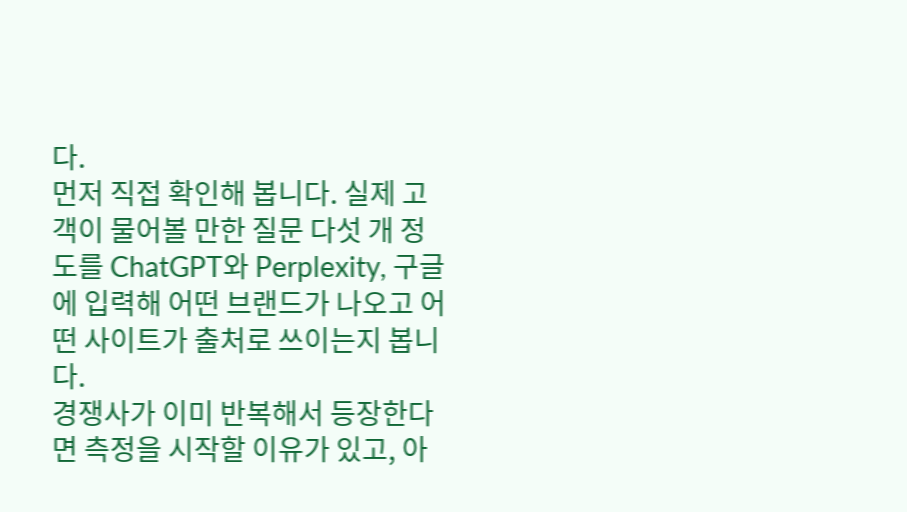다.
먼저 직접 확인해 봅니다. 실제 고객이 물어볼 만한 질문 다섯 개 정도를 ChatGPT와 Perplexity, 구글에 입력해 어떤 브랜드가 나오고 어떤 사이트가 출처로 쓰이는지 봅니다.
경쟁사가 이미 반복해서 등장한다면 측정을 시작할 이유가 있고, 아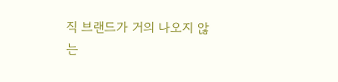직 브랜드가 거의 나오지 않는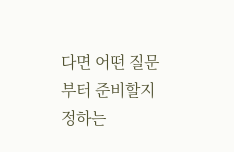다면 어떤 질문부터 준비할지 정하는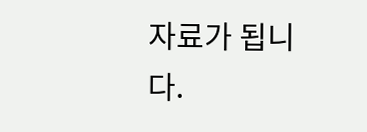자료가 됩니다.